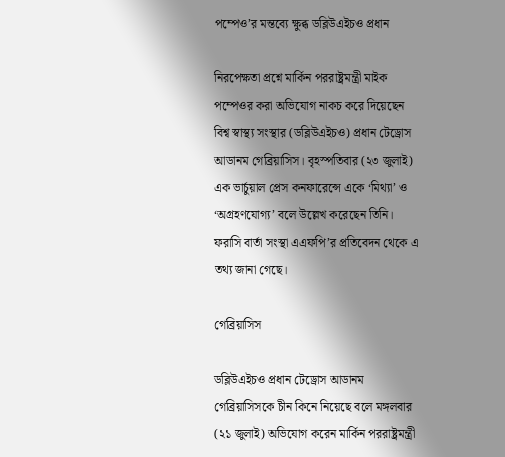পম্পেও’র মন্তব্যে ক্ষুব্ধ ডব্লিউএইচও প্রধান

নিরপেক্ষতা প্রশ্নে মার্কিন পররাষ্ট্রমন্ত্রী মাইক পম্পেওর করা অভিযোগ নাকচ করে দিয়েছেন বিশ্ব স্বাস্থ্য সংস্থার (ডব্লিউএইচও) প্রধান টেড্রোস আডানম গেব্রিয়াসিস। বৃহস্পতিবার (২৩ জুলাই) এক ভার্চুয়াল প্রেস কনফারেন্সে একে ‘মিথ্যা’ ও ‘অগ্রহণযোগ্য’ বলে উল্লেখ করেছেন তিনি। ফরাসি বার্তা সংস্থা এএফপি’র প্রতিবেদন থেকে এ তথ্য জানা গেছে।

গেব্রিয়াসিস

ডব্লিউএইচও প্রধান টেড্রোস আডানম গেব্রিয়াসিসকে চীন কিনে নিয়েছে বলে মঙ্গলবার (২১ জুলাই) অভিযোগ করেন মার্কিন পররাষ্ট্রমন্ত্রী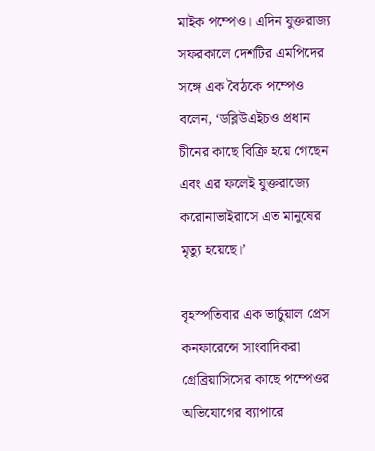মাইক পম্পেও। এদিন যুক্তরাজ্য সফরকালে দেশটির এমপিদের সঙ্গে এক বৈঠকে পম্পেও বলেন, ‘ডব্লিউএইচও প্রধান চীনের কাছে বিক্রি হয়ে গেছেন এবং এর ফলেই যুক্তরাজ্যে করোনাভাইরাসে এত মানুষের মৃত্যু হয়েছে।’

বৃহস্পতিবার এক ভার্চুয়াল প্রেস কনফারেন্সে সাংবাদিকরা গ্রেব্রিয়াসিসের কাছে পম্পেওর অভিযোগের ব্যাপারে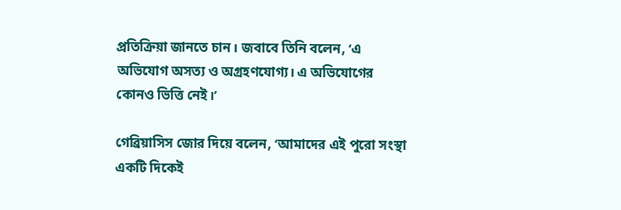প্রতিক্রিয়া জানতে চান। জবাবে তিনি বলেন, ‘এ অভিযোগ অসত্য ও অগ্রহণযোগ্য। এ অভিযোগের কোনও ভিত্তি নেই।’

গেব্রিয়াসিস জোর দিয়ে বলেন, ‘আমাদের এই পুরো সংস্থা একটি দিকেই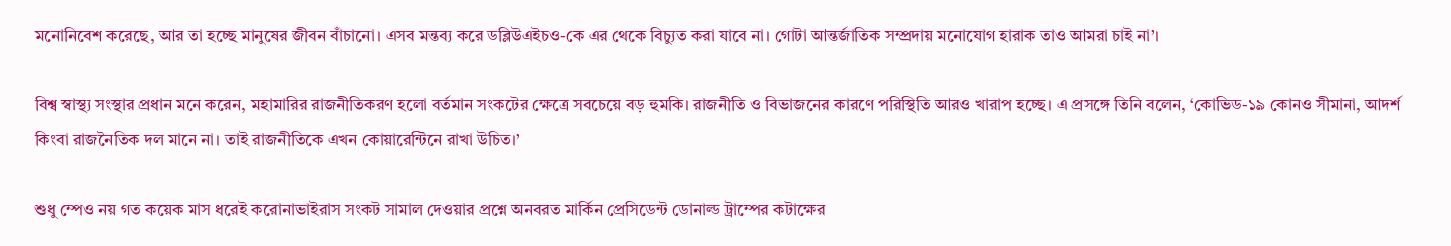মনোনিবেশ করেছে, আর তা হচ্ছে মানুষের জীবন বাঁচানো। এসব মন্তব্য করে ডব্লিউএইচও-কে এর থেকে বিচ্যুত করা যাবে না। গোটা আন্তর্জাতিক সম্প্রদায় মনোযোগ হারাক তাও আমরা চাই না’।

বিশ্ব স্বাস্থ্য সংস্থার প্রধান মনে করেন, মহামারির রাজনীতিকরণ হলো বর্তমান সংকটের ক্ষেত্রে সবচেয়ে বড় হুমকি। রাজনীতি ও বিভাজনের কারণে পরিস্থিতি আরও খারাপ হচ্ছে। এ প্রসঙ্গে তিনি বলেন, ‘কোভিড-১৯ কোনও সীমানা, আদর্শ কিংবা রাজনৈতিক দল মানে না। তাই রাজনীতিকে এখন কোয়ারেন্টিনে রাখা উচিত।’

শুধু ম্পেও নয় গত কয়েক মাস ধরেই করোনাভাইরাস সংকট সামাল দেওয়ার প্রশ্নে অনবরত মার্কিন প্রেসিডেন্ট ডোনাল্ড ট্রাম্পের কটাক্ষের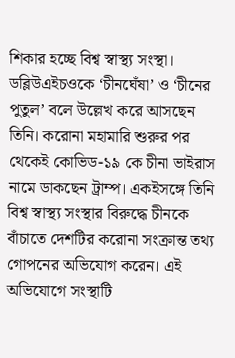শিকার হচ্ছে বিশ্ব স্বাস্থ্য সংস্থা। ডব্লিউএইচওকে ‘চীনঘেঁষা’ ও ‘চীনের পুতুল’ বলে উল্লেখ করে আসছেন  তিনি। করোনা মহামারি শুরুর পর থেকেই কোভিড-১৯ কে চীনা ভাইরাস নামে ডাকছেন ট্রাম্প। একইসঙ্গে তিনি বিশ্ব স্বাস্থ্য সংস্থার বিরুদ্ধে চীনকে বাঁচাতে দেশটির করোনা সংক্রান্ত তথ্য গোপনের অভিযোগ করেন। এই অভিযোগে সংস্থাটি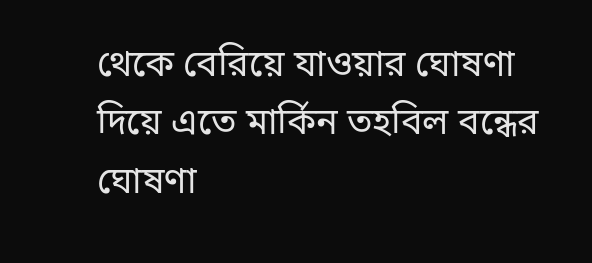থেকে বেরিয়ে যাওয়ার ঘোষণা দিয়ে এতে মার্কিন তহবিল বন্ধের ঘোষণা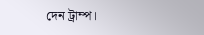দেন ট্রাম্প।